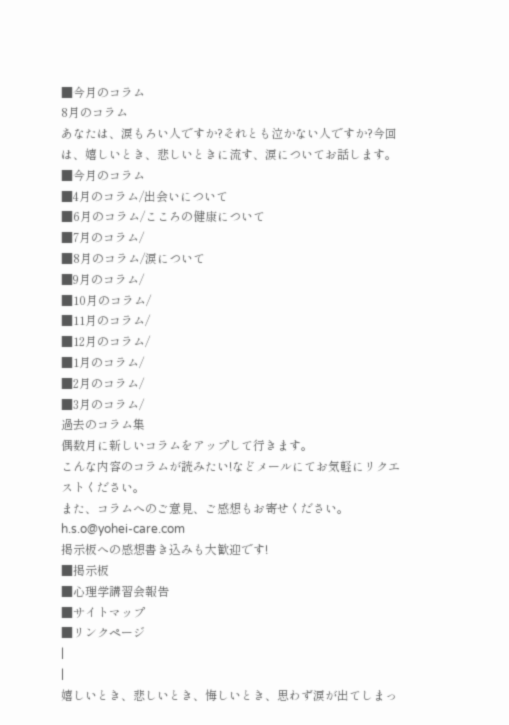■今月のコラム
8月のコラム
あなたは、涙もろい人ですか?それとも泣かない人ですか?今回は、嬉しいとき、悲しいときに流す、涙についてお話します。
■今月のコラム
■4月のコラム/出会いについて
■6月のコラム/こころの健康について
■7月のコラム/
■8月のコラム/涙について
■9月のコラム/
■10月のコラム/
■11月のコラム/
■12月のコラム/
■1月のコラム/
■2月のコラム/
■3月のコラム/
過去のコラム集
偶数月に新しいコラムをアップして行きます。
こんな内容のコラムが読みたい!などメールにてお気軽にリクエストください。
また、コラムへのご意見、ご感想もお寄せください。
h.s.o@yohei-care.com
掲示板への感想書き込みも大歓迎です!
■掲示板
■心理学講習会報告
■サイトマップ
■リンクページ
|
|
嬉しいとき、悲しいとき、悔しいとき、思わず涙が出てしまっ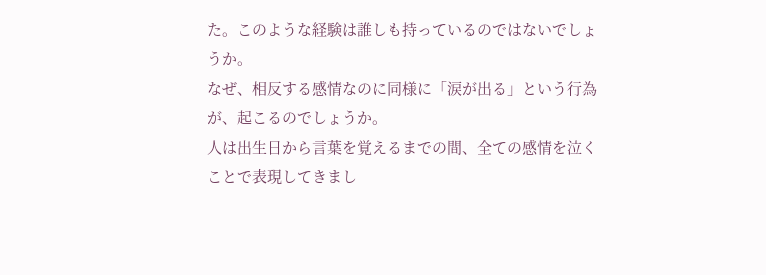た。このような経験は誰しも持っているのではないでしょうか。
なぜ、相反する感情なのに同様に「涙が出る」という行為が、起こるのでしょうか。
人は出生日から言葉を覚えるまでの間、全ての感情を泣くことで表現してきまし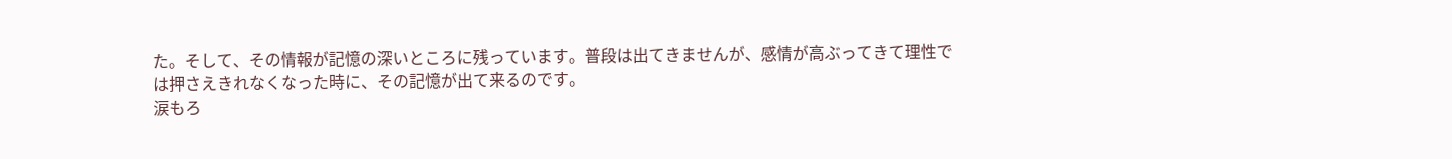た。そして、その情報が記憶の深いところに残っています。普段は出てきませんが、感情が高ぶってきて理性では押さえきれなくなった時に、その記憶が出て来るのです。
涙もろ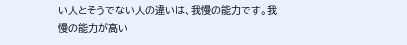い人とそうでない人の違いは、我慢の能力です。我慢の能力が高い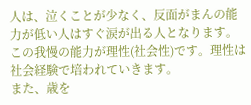人は、泣くことが少なく、反面がまんの能力が低い人はすぐ涙が出る人となります。この我慢の能力が理性(社会性)です。理性は社会経験で培われていきます。
また、歳を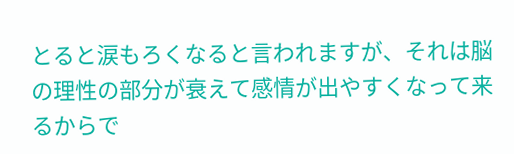とると涙もろくなると言われますが、それは脳の理性の部分が衰えて感情が出やすくなって来るからで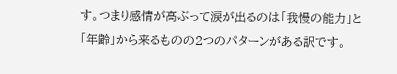す。つまり感情が高ぶって涙が出るのは「我慢の能力」と「年齢」から来るものの2つのパターンがある訳です。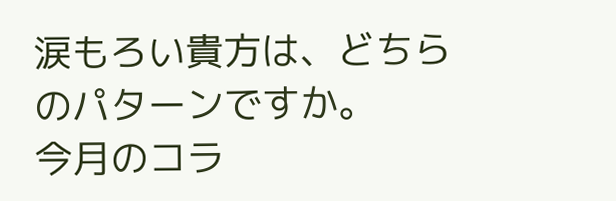涙もろい貴方は、どちらのパターンですか。
今月のコラ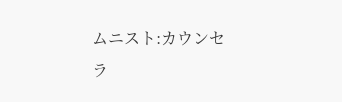ムニスト:カウンセラ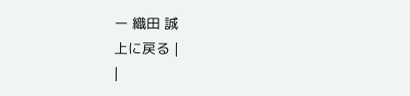ー 織田 誠
上に戻る |
|